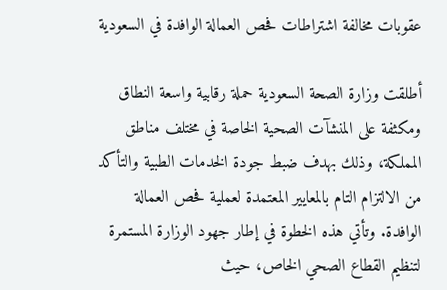عقوبات مخالفة اشتراطات فحص العمالة الوافدة في السعودية

أطلقت وزارة الصحة السعودية حملة رقابية واسعة النطاق ومكثفة على المنشآت الصحية الخاصة في مختلف مناطق المملكة، وذلك بهدف ضبط جودة الخدمات الطبية والتأكد من الالتزام التام بالمعايير المعتمدة لعملية فحص العمالة الوافدة. وتأتي هذه الخطوة في إطار جهود الوزارة المستمرة لتنظيم القطاع الصحي الخاص، حيث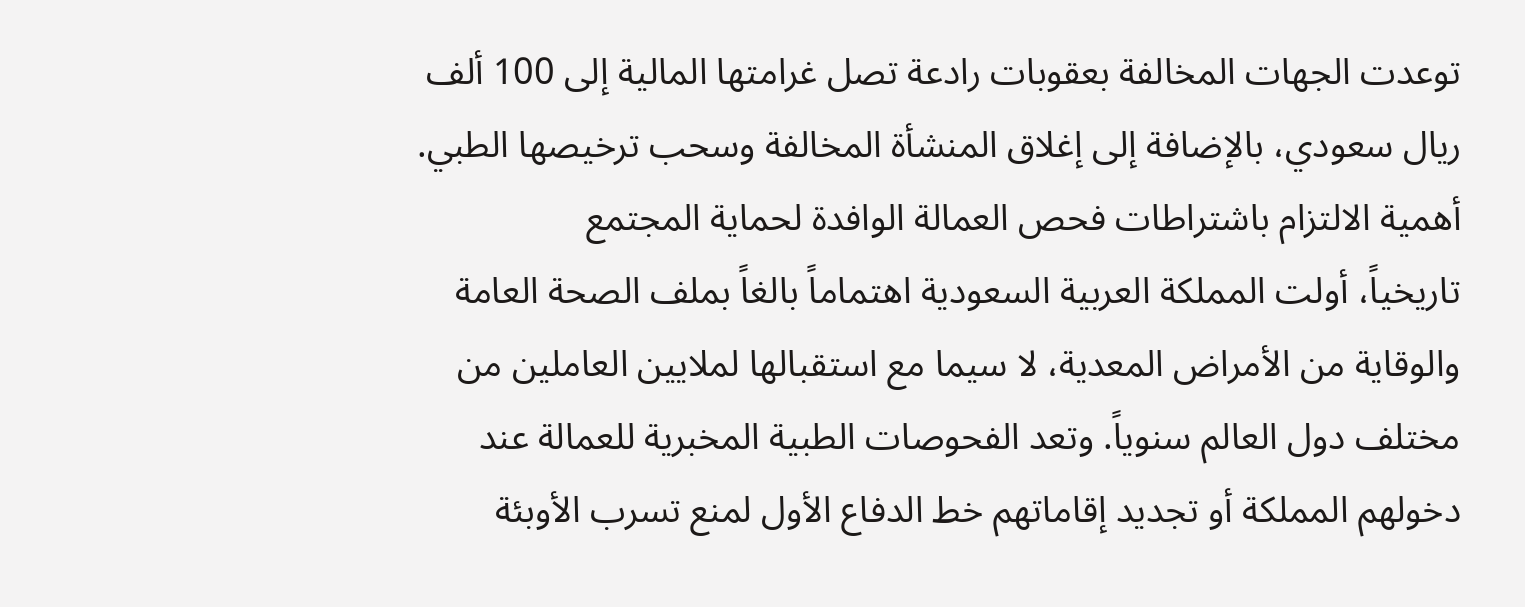توعدت الجهات المخالفة بعقوبات رادعة تصل غرامتها المالية إلى 100 ألف ريال سعودي، بالإضافة إلى إغلاق المنشأة المخالفة وسحب ترخيصها الطبي.
أهمية الالتزام باشتراطات فحص العمالة الوافدة لحماية المجتمع
تاريخياً، أولت المملكة العربية السعودية اهتماماً بالغاً بملف الصحة العامة والوقاية من الأمراض المعدية، لا سيما مع استقبالها لملايين العاملين من مختلف دول العالم سنوياً. وتعد الفحوصات الطبية المخبرية للعمالة عند دخولهم المملكة أو تجديد إقاماتهم خط الدفاع الأول لمنع تسرب الأوبئة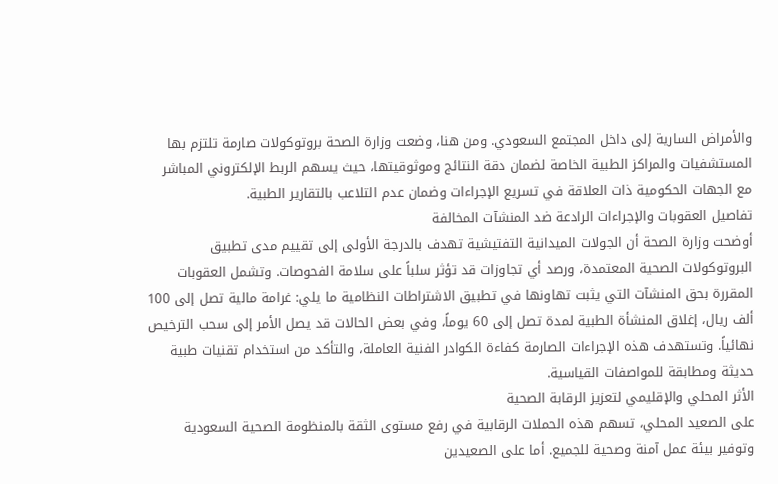والأمراض السارية إلى داخل المجتمع السعودي. ومن هنا، وضعت وزارة الصحة بروتوكولات صارمة تلتزم بها المستشفيات والمراكز الطبية الخاصة لضمان دقة النتائج وموثوقيتها، حيث يسهم الربط الإلكتروني المباشر مع الجهات الحكومية ذات العلاقة في تسريع الإجراءات وضمان عدم التلاعب بالتقارير الطبية.
تفاصيل العقوبات والإجراءات الرادعة ضد المنشآت المخالفة
أوضحت وزارة الصحة أن الجولات الميدانية التفتيشية تهدف بالدرجة الأولى إلى تقييم مدى تطبيق البروتوكولات الصحية المعتمدة، ورصد أي تجاوزات قد تؤثر سلباً على سلامة الفحوصات. وتشمل العقوبات المقررة بحق المنشآت التي يثبت تهاونها في تطبيق الاشتراطات النظامية ما يلي: غرامة مالية تصل إلى 100 ألف ريال، إغلاق المنشأة الطبية لمدة تصل إلى 60 يوماً، وفي بعض الحالات قد يصل الأمر إلى سحب الترخيص نهائياً. وتستهدف هذه الإجراءات الصارمة كفاءة الكوادر الفنية العاملة، والتأكد من استخدام تقنيات طبية حديثة ومطابقة للمواصفات القياسية.
الأثر المحلي والإقليمي لتعزيز الرقابة الصحية
على الصعيد المحلي، تسهم هذه الحملات الرقابية في رفع مستوى الثقة بالمنظومة الصحية السعودية وتوفير بيئة عمل آمنة وصحية للجميع. أما على الصعيدين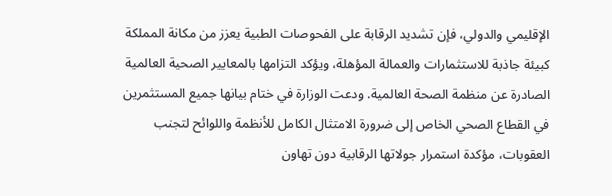الإقليمي والدولي، فإن تشديد الرقابة على الفحوصات الطبية يعزز من مكانة المملكة كبيئة جاذبة للاستثمارات والعمالة المؤهلة، ويؤكد التزامها بالمعايير الصحية العالمية الصادرة عن منظمة الصحة العالمية. ودعت الوزارة في ختام بيانها جميع المستثمرين في القطاع الصحي الخاص إلى ضرورة الامتثال الكامل للأنظمة واللوائح لتجنب العقوبات، مؤكدة استمرار جولاتها الرقابية دون تهاون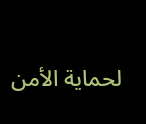لحماية الأمن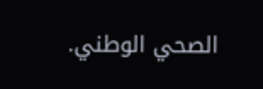الصحي الوطني.